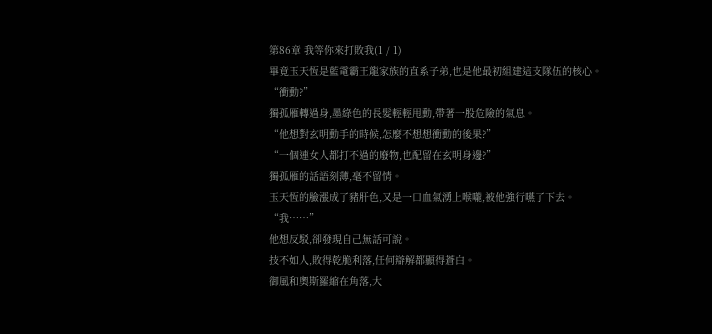第86章 我等你來打敗我(1 / 1)
畢竟玉天恆是藍電霸王龍家族的直系子弟,也是他最初組建這支隊伍的核心。
“衝動?”
獨孤雁轉過身,墨綠色的長髮輕輕甩動,帶著一股危險的氣息。
“他想對玄明動手的時候,怎麼不想想衝動的後果?”
“一個連女人都打不過的廢物,也配留在玄明身邊?”
獨孤雁的話語刻薄,毫不留情。
玉天恆的臉漲成了豬肝色,又是一口血氣湧上喉嚨,被他強行嚥了下去。
“我……”
他想反駁,卻發現自己無話可說。
技不如人,敗得乾脆利落,任何辯解都顯得蒼白。
御風和奧斯羅縮在角落,大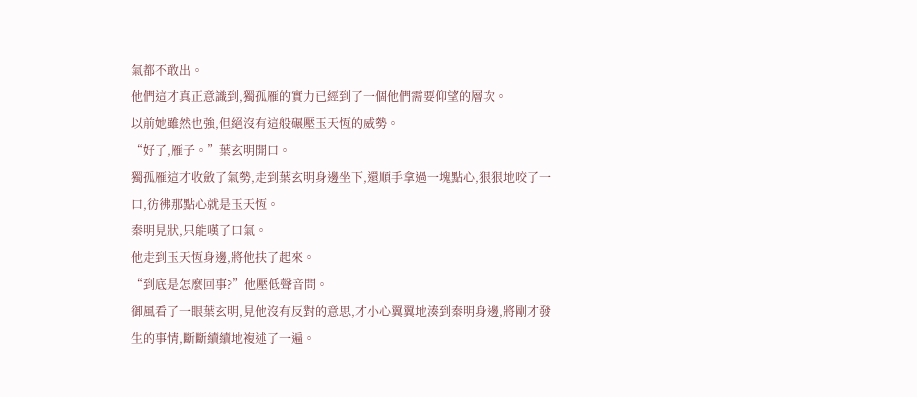氣都不敢出。
他們這才真正意識到,獨孤雁的實力已經到了一個他們需要仰望的層次。
以前她雖然也強,但絕沒有這般碾壓玉天恆的威勢。
“好了,雁子。”葉玄明開口。
獨孤雁這才收斂了氣勢,走到葉玄明身邊坐下,還順手拿過一塊點心,狠狠地咬了一口,彷彿那點心就是玉天恆。
秦明見狀,只能嘆了口氣。
他走到玉天恆身邊,將他扶了起來。
“到底是怎麼回事?”他壓低聲音問。
御風看了一眼葉玄明,見他沒有反對的意思,才小心翼翼地湊到秦明身邊,將剛才發生的事情,斷斷續續地複述了一遍。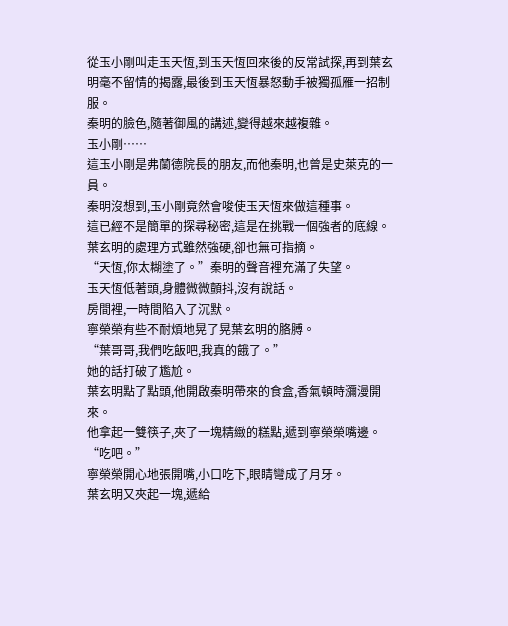從玉小剛叫走玉天恆,到玉天恆回來後的反常試探,再到葉玄明毫不留情的揭露,最後到玉天恆暴怒動手被獨孤雁一招制服。
秦明的臉色,隨著御風的講述,變得越來越複雜。
玉小剛……
這玉小剛是弗蘭德院長的朋友,而他秦明,也曾是史萊克的一員。
秦明沒想到,玉小剛竟然會唆使玉天恆來做這種事。
這已經不是簡單的探尋秘密,這是在挑戰一個強者的底線。
葉玄明的處理方式雖然強硬,卻也無可指摘。
“天恆,你太糊塗了。”秦明的聲音裡充滿了失望。
玉天恆低著頭,身體微微顫抖,沒有說話。
房間裡,一時間陷入了沉默。
寧榮榮有些不耐煩地晃了晃葉玄明的胳膊。
“葉哥哥,我們吃飯吧,我真的餓了。”
她的話打破了尷尬。
葉玄明點了點頭,他開啟秦明帶來的食盒,香氣頓時瀰漫開來。
他拿起一雙筷子,夾了一塊精緻的糕點,遞到寧榮榮嘴邊。
“吃吧。”
寧榮榮開心地張開嘴,小口吃下,眼睛彎成了月牙。
葉玄明又夾起一塊,遞給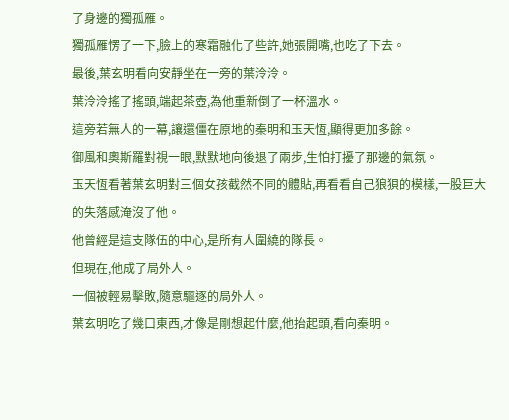了身邊的獨孤雁。
獨孤雁愣了一下,臉上的寒霜融化了些許,她張開嘴,也吃了下去。
最後,葉玄明看向安靜坐在一旁的葉泠泠。
葉泠泠搖了搖頭,端起茶壺,為他重新倒了一杯溫水。
這旁若無人的一幕,讓還僵在原地的秦明和玉天恆,顯得更加多餘。
御風和奧斯羅對視一眼,默默地向後退了兩步,生怕打擾了那邊的氣氛。
玉天恆看著葉玄明對三個女孩截然不同的體貼,再看看自己狼狽的模樣,一股巨大的失落感淹沒了他。
他曾經是這支隊伍的中心,是所有人圍繞的隊長。
但現在,他成了局外人。
一個被輕易擊敗,隨意驅逐的局外人。
葉玄明吃了幾口東西,才像是剛想起什麼,他抬起頭,看向秦明。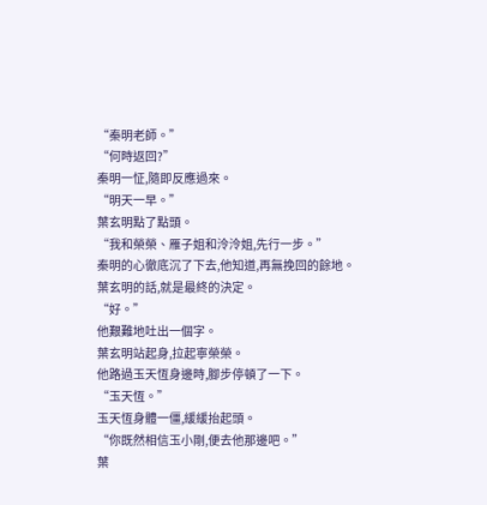“秦明老師。”
“何時返回?”
秦明一怔,隨即反應過來。
“明天一早。”
葉玄明點了點頭。
“我和榮榮、雁子姐和泠泠姐,先行一步。”
秦明的心徹底沉了下去,他知道,再無挽回的餘地。
葉玄明的話,就是最終的決定。
“好。”
他艱難地吐出一個字。
葉玄明站起身,拉起寧榮榮。
他路過玉天恆身邊時,腳步停頓了一下。
“玉天恆。”
玉天恆身體一僵,緩緩抬起頭。
“你既然相信玉小剛,便去他那邊吧。”
葉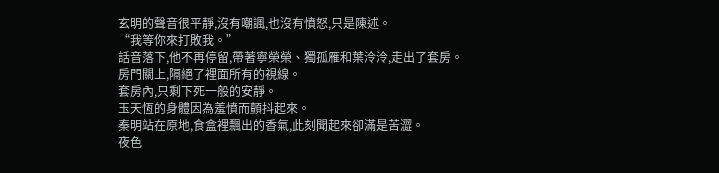玄明的聲音很平靜,沒有嘲諷,也沒有憤怒,只是陳述。
“我等你來打敗我。”
話音落下,他不再停留,帶著寧榮榮、獨孤雁和葉泠泠,走出了套房。
房門關上,隔絕了裡面所有的視線。
套房內,只剩下死一般的安靜。
玉天恆的身體因為羞憤而顫抖起來。
秦明站在原地,食盒裡飄出的香氣,此刻聞起來卻滿是苦澀。
夜色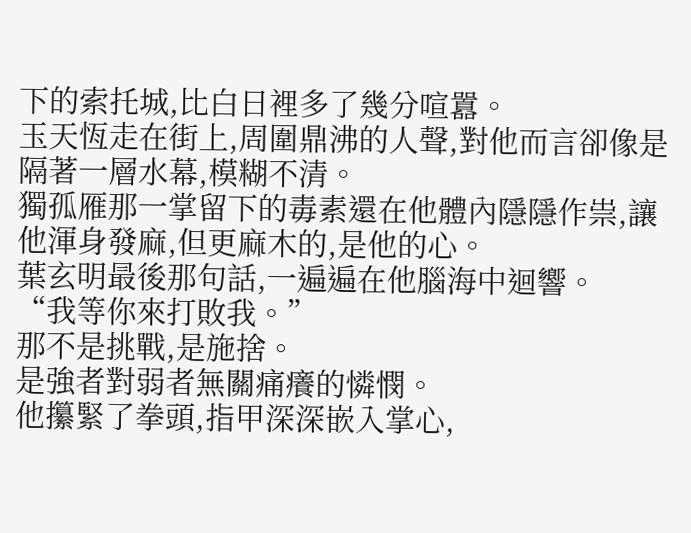下的索托城,比白日裡多了幾分喧囂。
玉天恆走在街上,周圍鼎沸的人聲,對他而言卻像是隔著一層水幕,模糊不清。
獨孤雁那一掌留下的毒素還在他體內隱隱作祟,讓他渾身發麻,但更麻木的,是他的心。
葉玄明最後那句話,一遍遍在他腦海中迴響。
“我等你來打敗我。”
那不是挑戰,是施捨。
是強者對弱者無關痛癢的憐憫。
他攥緊了拳頭,指甲深深嵌入掌心,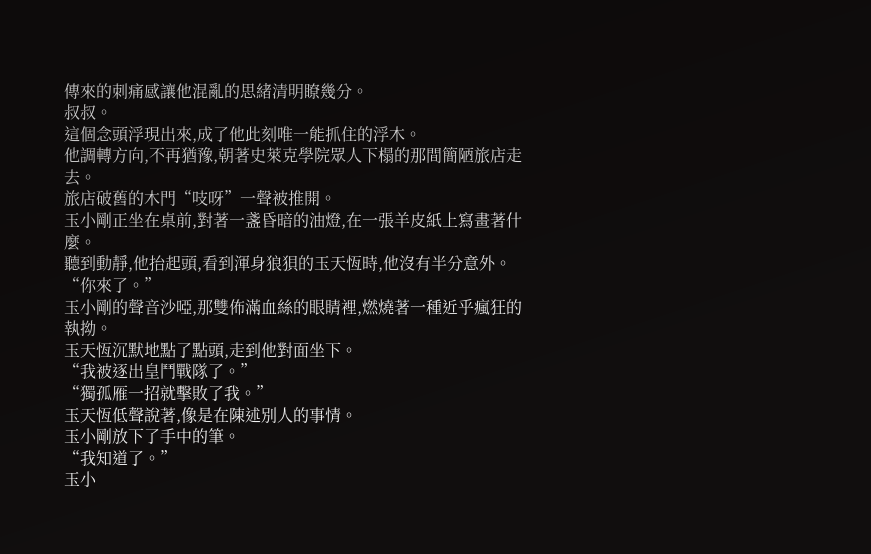傳來的刺痛感讓他混亂的思緒清明瞭幾分。
叔叔。
這個念頭浮現出來,成了他此刻唯一能抓住的浮木。
他調轉方向,不再猶豫,朝著史萊克學院眾人下榻的那間簡陋旅店走去。
旅店破舊的木門“吱呀”一聲被推開。
玉小剛正坐在桌前,對著一盞昏暗的油燈,在一張羊皮紙上寫畫著什麼。
聽到動靜,他抬起頭,看到渾身狼狽的玉天恆時,他沒有半分意外。
“你來了。”
玉小剛的聲音沙啞,那雙佈滿血絲的眼睛裡,燃燒著一種近乎瘋狂的執拗。
玉天恆沉默地點了點頭,走到他對面坐下。
“我被逐出皇鬥戰隊了。”
“獨孤雁一招就擊敗了我。”
玉天恆低聲說著,像是在陳述別人的事情。
玉小剛放下了手中的筆。
“我知道了。”
玉小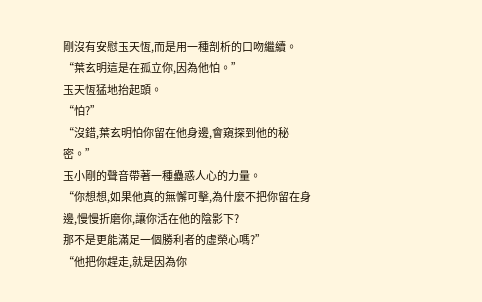剛沒有安慰玉天恆,而是用一種剖析的口吻繼續。
“葉玄明這是在孤立你,因為他怕。”
玉天恆猛地抬起頭。
“怕?”
“沒錯,葉玄明怕你留在他身邊,會窺探到他的秘密。”
玉小剛的聲音帶著一種蠱惑人心的力量。
“你想想,如果他真的無懈可擊,為什麼不把你留在身邊,慢慢折磨你,讓你活在他的陰影下?
那不是更能滿足一個勝利者的虛榮心嗎?”
“他把你趕走,就是因為你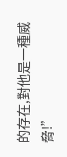的存在,對他是一種威脅!”